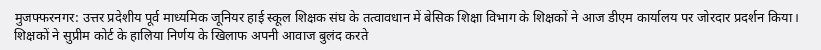मुजफ्फरनगर: उत्तर प्रदेशीय पूर्व माध्यमिक जूनियर हाई स्कूल शिक्षक संघ के तत्वावधान में बेसिक शिक्षा विभाग के शिक्षकों ने आज डीएम कार्यालय पर जोरदार प्रदर्शन किया। शिक्षकों ने सुप्रीम कोर्ट के हालिया निर्णय के खिलाफ अपनी आवाज बुलंद करते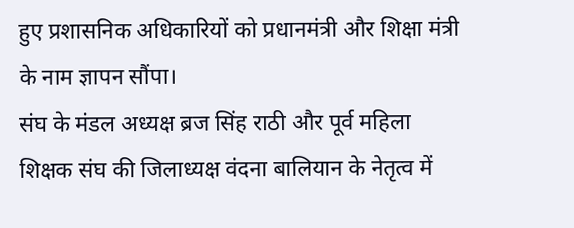हुए प्रशासनिक अधिकारियों को प्रधानमंत्री और शिक्षा मंत्री के नाम ज्ञापन सौंपा।
संघ के मंडल अध्यक्ष ब्रज सिंह राठी और पूर्व महिला शिक्षक संघ की जिलाध्यक्ष वंदना बालियान के नेतृत्व में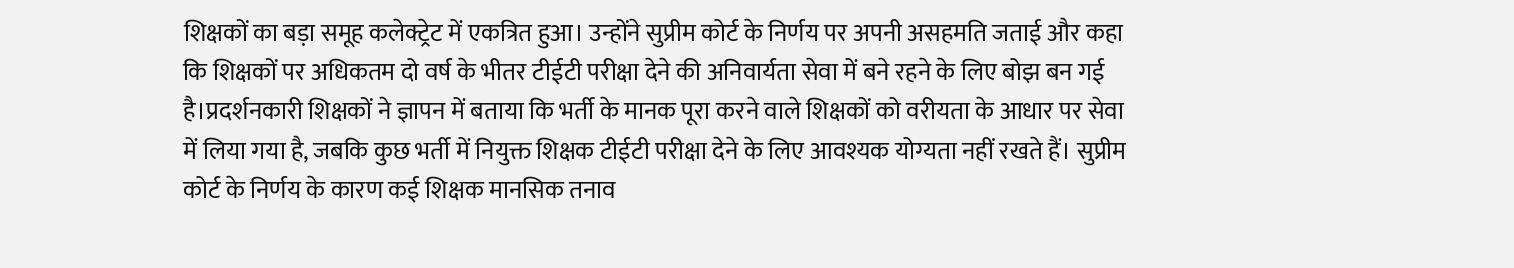शिक्षकों का बड़ा समूह कलेक्ट्रेट में एकत्रित हुआ। उन्होंने सुप्रीम कोर्ट के निर्णय पर अपनी असहमति जताई और कहा कि शिक्षकों पर अधिकतम दो वर्ष के भीतर टीईटी परीक्षा देने की अनिवार्यता सेवा में बने रहने के लिए बोझ बन गई है।प्रदर्शनकारी शिक्षकों ने ज्ञापन में बताया कि भर्ती के मानक पूरा करने वाले शिक्षकों को वरीयता के आधार पर सेवा में लिया गया है, जबकि कुछ भर्ती में नियुक्त शिक्षक टीईटी परीक्षा देने के लिए आवश्यक योग्यता नहीं रखते हैं। सुप्रीम कोर्ट के निर्णय के कारण कई शिक्षक मानसिक तनाव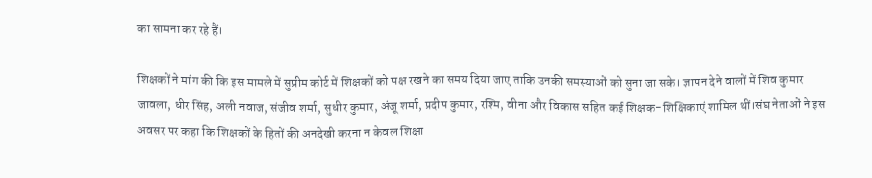का सामना कर रहे हैं।

शिक्षकों ने मांग की कि इस मामले में सुप्रीम कोर्ट में शिक्षकों को पक्ष रखने का समय दिया जाए ताकि उनकी समस्याओं को सुना जा सके। ज्ञापन देने वालों में शिव कुमार जावला, धीर सिंह, अली नवाज, संजीव शर्मा, सुधीर कुमार, अंजू शर्मा, प्रदीप कुमार, रश्मि, वीना और विकास सहित कई शिक्षक-शिक्षिकाएं शामिल थीं।संघ नेताओं ने इस अवसर पर कहा कि शिक्षकों के हितों की अनदेखी करना न केवल शिक्षा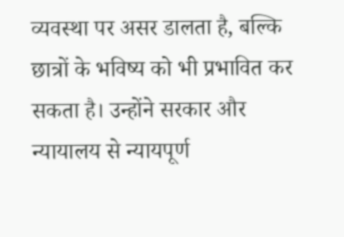व्यवस्था पर असर डालता है, बल्कि छात्रों के भविष्य को भी प्रभावित कर सकता है। उन्होंने सरकार और न्यायालय से न्यायपूर्ण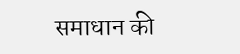समाधान की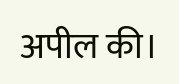अपील की।